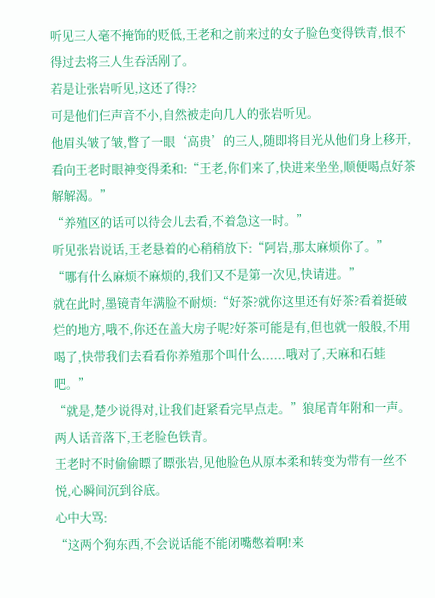听见三人毫不掩饰的贬低,王老和之前来过的女子脸色变得铁青,恨不得过去将三人生吞活剐了。
若是让张岩听见,这还了得??
可是他们仨声音不小,自然被走向几人的张岩听见。
他眉头皱了皱,瞥了一眼‘高贵’的三人,随即将目光从他们身上移开,看向王老时眼神变得柔和:“王老,你们来了,快进来坐坐,顺便喝点好茶解解渴。”
“养殖区的话可以待会儿去看,不着急这一时。”
听见张岩说话,王老悬着的心稍稍放下:“阿岩,那太麻烦你了。”
“哪有什么麻烦不麻烦的,我们又不是第一次见,快请进。”
就在此时,墨镜青年满脸不耐烦:“好茶?就你这里还有好茶?看着挺破烂的地方,哦不,你还在盖大房子呢?好茶可能是有,但也就一般般,不用喝了,快带我们去看看你养殖那个叫什么......哦对了,天麻和石蛙吧。”
“就是,楚少说得对,让我们赶紧看完早点走。”狼尾青年附和一声。
两人话音落下,王老脸色铁青。
王老时不时偷偷瞟了瞟张岩,见他脸色从原本柔和转变为带有一丝不悦,心瞬间沉到谷底。
心中大骂:
“这两个狗东西,不会说话能不能闭嘴憋着啊!来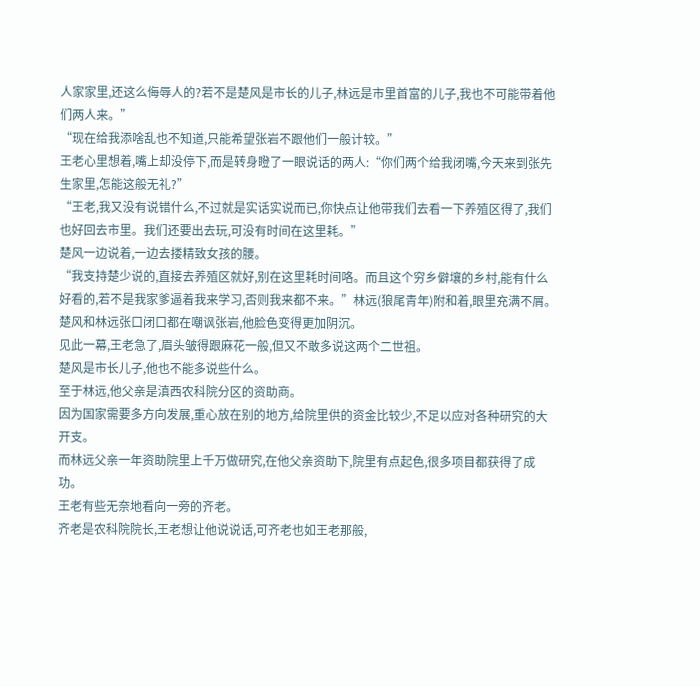人家家里,还这么侮辱人的?若不是楚风是市长的儿子,林远是市里首富的儿子,我也不可能带着他们两人来。”
“现在给我添啥乱也不知道,只能希望张岩不跟他们一般计较。”
王老心里想着,嘴上却没停下,而是转身瞪了一眼说话的两人:“你们两个给我闭嘴,今天来到张先生家里,怎能这般无礼?”
“王老,我又没有说错什么,不过就是实话实说而已,你快点让他带我们去看一下养殖区得了,我们也好回去市里。我们还要出去玩,可没有时间在这里耗。”
楚风一边说着,一边去搂精致女孩的腰。
“我支持楚少说的,直接去养殖区就好,别在这里耗时间咯。而且这个穷乡僻壤的乡村,能有什么好看的,若不是我家爹逼着我来学习,否则我来都不来。”林远(狼尾青年)附和着,眼里充满不屑。
楚风和林远张口闭口都在嘲讽张岩,他脸色变得更加阴沉。
见此一幕,王老急了,眉头皱得跟麻花一般,但又不敢多说这两个二世祖。
楚风是市长儿子,他也不能多说些什么。
至于林远,他父亲是滇西农科院分区的资助商。
因为国家需要多方向发展,重心放在别的地方,给院里供的资金比较少,不足以应对各种研究的大开支。
而林远父亲一年资助院里上千万做研究,在他父亲资助下,院里有点起色,很多项目都获得了成功。
王老有些无奈地看向一旁的齐老。
齐老是农科院院长,王老想让他说说话,可齐老也如王老那般,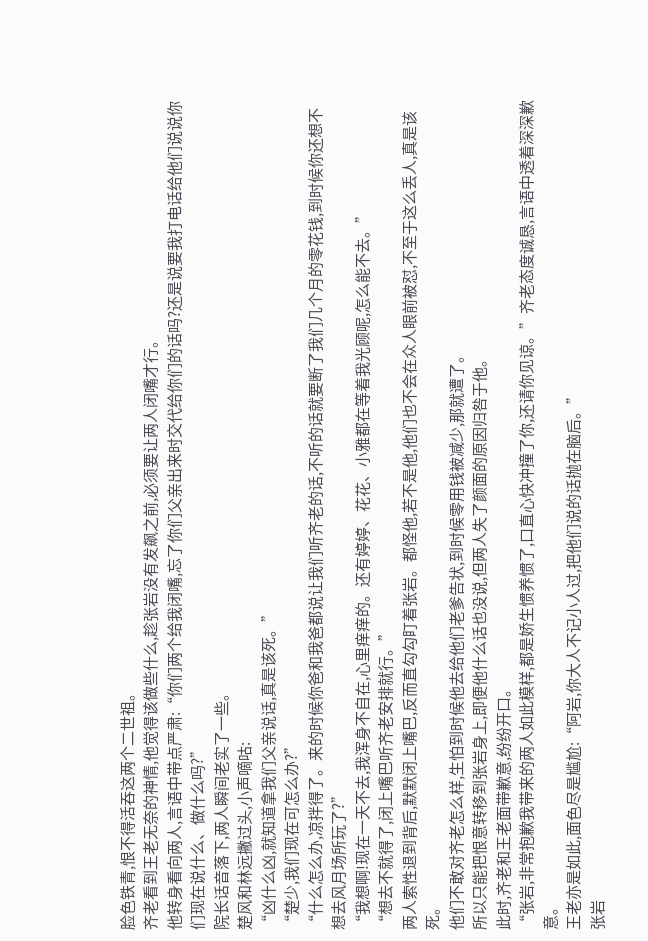脸色铁青,恨不得活吞这两个二世祖。
齐老看到王老无奈的神情,他觉得该做些什么,趁张岩没有发飙之前,必须要让两人闭嘴才行。
他转身看向两人,言语中带点严肃:“你们两个给我闭嘴,忘了你们父亲出来时交代给你们的话吗?还是说要我打电话给他们说说你们现在说什么、做什么吗?”
院长话音落下,两人瞬间老实了一些。
楚风和林远撇过头,小声嘀咕:
“凶什么凶,就知道拿我们父亲说话,真是该死。”
“楚少,我们现在可怎么办?”
“什么怎么办,凉拌得了。来的时候你爸和我爸都说让我们听齐老的话,不听的话就要断了我们几个月的零花钱,到时候你还想不想去风月场所玩了?”
“我想啊!现在一天不去,我浑身不自在,心里痒痒的。还有婷婷、花花、小雅都在等着我光顾呢,怎么能不去。”
“想去不就得了,闭上嘴巴听齐老安排就行。”
两人索性退到背后,默默闭上嘴巴,反而直勾勾盯着张岩。都怪他,若不是他,他们也不会在众人眼前被怼,不至于这么丢人,真是该死。
他们不敢对齐老怎么样,生怕到时候他去给他们老爹告状,到时候零用钱被减少,那就遭了。
所以只能把恨意转移到张岩身上,即便他什么话也没说,但两人失了颜面的原因归咎于他。
此时,齐老和王老面带歉意,纷纷开口。
“张岩,非常抱歉我带来的两人如此模样,都是娇生惯养惯了,口直心快冲撞了你,还请你见谅。”齐老态度诚恳,言语中透着深深歉意。
王老亦是如此,面色尽是尴尬:“阿岩,你大人不记小人过,把他们说的话抛在脑后。”
张岩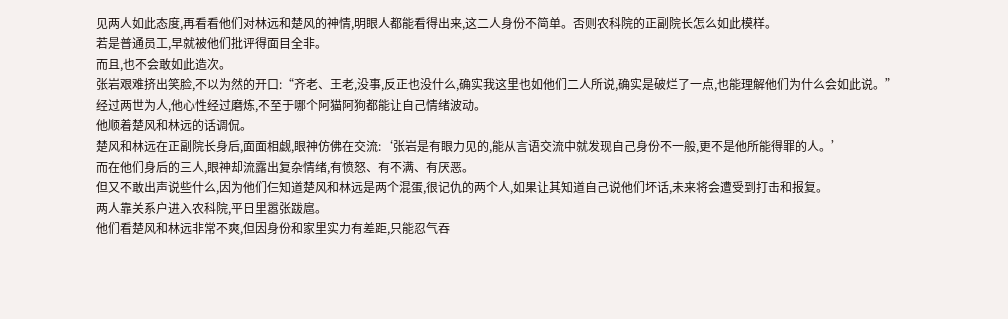见两人如此态度,再看看他们对林远和楚风的神情,明眼人都能看得出来,这二人身份不简单。否则农科院的正副院长怎么如此模样。
若是普通员工,早就被他们批评得面目全非。
而且,也不会敢如此造次。
张岩艰难挤出笑脸,不以为然的开口:“齐老、王老,没事,反正也没什么,确实我这里也如他们二人所说,确实是破烂了一点,也能理解他们为什么会如此说。”
经过两世为人,他心性经过磨炼,不至于哪个阿猫阿狗都能让自己情绪波动。
他顺着楚风和林远的话调侃。
楚风和林远在正副院长身后,面面相觑,眼神仿佛在交流:‘张岩是有眼力见的,能从言语交流中就发现自己身份不一般,更不是他所能得罪的人。’
而在他们身后的三人,眼神却流露出复杂情绪,有愤怒、有不满、有厌恶。
但又不敢出声说些什么,因为他们仨知道楚风和林远是两个混蛋,很记仇的两个人,如果让其知道自己说他们坏话,未来将会遭受到打击和报复。
两人靠关系户进入农科院,平日里嚣张跋扈。
他们看楚风和林远非常不爽,但因身份和家里实力有差距,只能忍气吞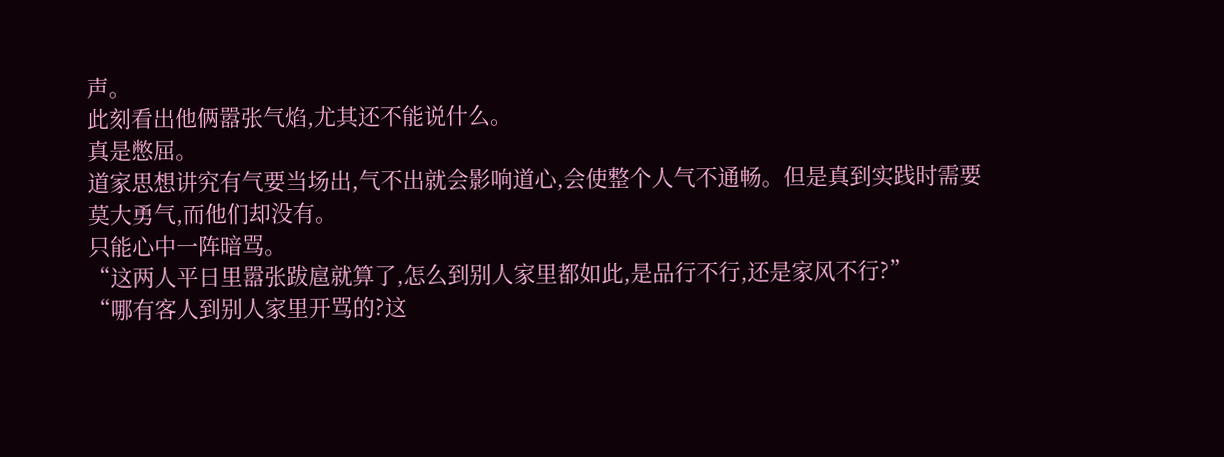声。
此刻看出他俩嚣张气焰,尤其还不能说什么。
真是憋屈。
道家思想讲究有气要当场出,气不出就会影响道心,会使整个人气不通畅。但是真到实践时需要莫大勇气,而他们却没有。
只能心中一阵暗骂。
“这两人平日里嚣张跋扈就算了,怎么到别人家里都如此,是品行不行,还是家风不行?”
“哪有客人到别人家里开骂的?这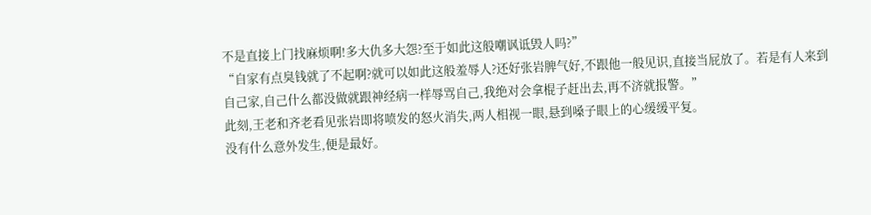不是直接上门找麻烦啊!多大仇多大怨?至于如此这般嘲讽诋毁人吗?”
“自家有点臭钱就了不起啊?就可以如此这般羞辱人?还好张岩脾气好,不跟他一般见识,直接当屁放了。若是有人来到自己家,自己什么都没做就跟神经病一样辱骂自己,我绝对会拿棍子赶出去,再不济就报警。”
此刻,王老和齐老看见张岩即将喷发的怒火消失,两人相视一眼,悬到嗓子眼上的心缓缓平复。
没有什么意外发生,便是最好。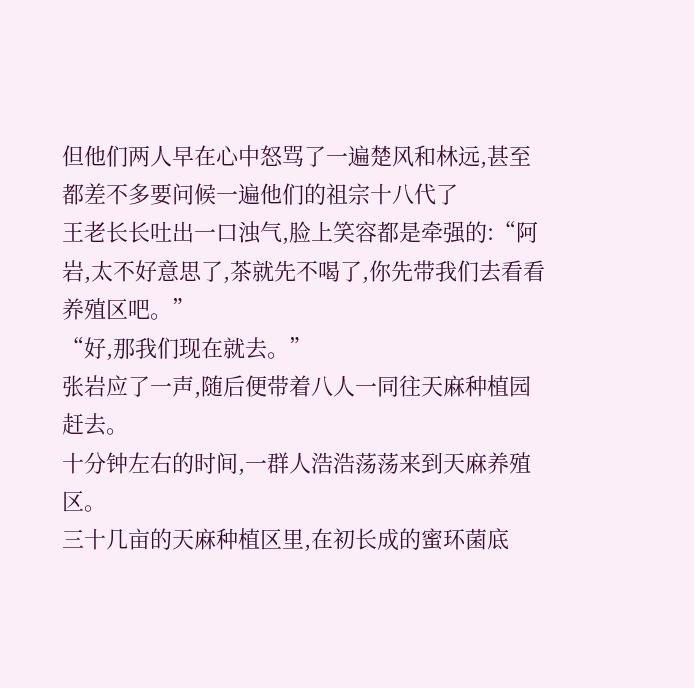但他们两人早在心中怒骂了一遍楚风和林远,甚至都差不多要问候一遍他们的祖宗十八代了
王老长长吐出一口浊气,脸上笑容都是牵强的:“阿岩,太不好意思了,茶就先不喝了,你先带我们去看看养殖区吧。”
“好,那我们现在就去。”
张岩应了一声,随后便带着八人一同往天麻种植园赶去。
十分钟左右的时间,一群人浩浩荡荡来到天麻养殖区。
三十几亩的天麻种植区里,在初长成的蜜环菌底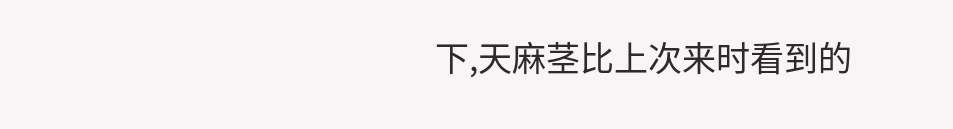下,天麻茎比上次来时看到的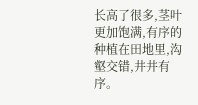长高了很多,茎叶更加饱满,有序的种植在田地里,沟壑交错,井井有序。